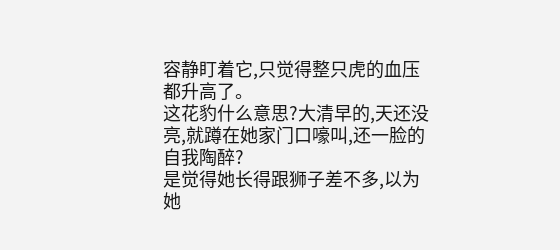容静盯着它,只觉得整只虎的血压都升高了。
这花豹什么意思?大清早的,天还没亮,就蹲在她家门口嚎叫,还一脸的自我陶醉?
是觉得她长得跟狮子差不多,以为她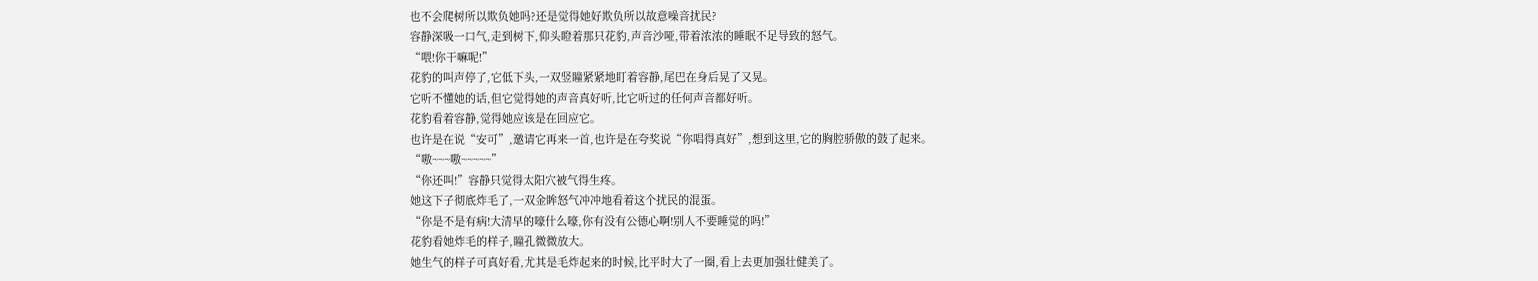也不会爬树所以欺负她吗?还是觉得她好欺负所以故意噪音扰民?
容静深吸一口气,走到树下,仰头瞪着那只花豹,声音沙哑,带着浓浓的睡眠不足导致的怒气。
“喂!你干嘛呢!”
花豹的叫声停了,它低下头,一双竖瞳紧紧地盯着容静,尾巴在身后晃了又晃。
它听不懂她的话,但它觉得她的声音真好听,比它听过的任何声音都好听。
花豹看着容静,觉得她应该是在回应它。
也许是在说“安可”,邀请它再来一首,也许是在夸奖说“你唱得真好”,想到这里,它的胸腔骄傲的鼓了起来。
“嗷~~~嗷~~~~~”
“你还叫!”容静只觉得太阳穴被气得生疼。
她这下子彻底炸毛了,一双金眸怒气冲冲地看着这个扰民的混蛋。
“你是不是有病!大清早的嚎什么嚎,你有没有公德心啊!别人不要睡觉的吗!”
花豹看她炸毛的样子,瞳孔微微放大。
她生气的样子可真好看,尤其是毛炸起来的时候,比平时大了一圈,看上去更加强壮健美了。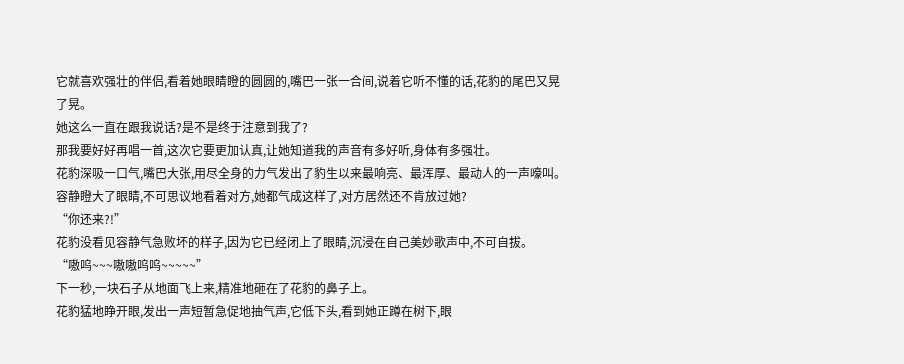它就喜欢强壮的伴侣,看着她眼睛瞪的圆圆的,嘴巴一张一合间,说着它听不懂的话,花豹的尾巴又晃了晃。
她这么一直在跟我说话?是不是终于注意到我了?
那我要好好再唱一首,这次它要更加认真,让她知道我的声音有多好听,身体有多强壮。
花豹深吸一口气,嘴巴大张,用尽全身的力气发出了豹生以来最响亮、最浑厚、最动人的一声嚎叫。
容静瞪大了眼睛,不可思议地看着对方,她都气成这样了,对方居然还不肯放过她?
“你还来?!”
花豹没看见容静气急败坏的样子,因为它已经闭上了眼睛,沉浸在自己美妙歌声中,不可自拔。
“嗷呜~~~嗷嗷呜呜~~~~~”
下一秒,一块石子从地面飞上来,精准地砸在了花豹的鼻子上。
花豹猛地睁开眼,发出一声短暂急促地抽气声,它低下头,看到她正蹲在树下,眼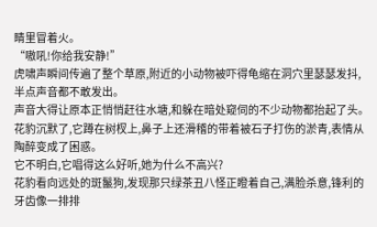睛里冒着火。
“嗷吼!你给我安静!”
虎啸声瞬间传遍了整个草原,附近的小动物被吓得龟缩在洞穴里瑟瑟发抖,半点声音都不敢发出。
声音大得让原本正悄悄赶往水塘,和躲在暗处窥伺的不少动物都抬起了头。
花豹沉默了,它蹲在树杈上,鼻子上还滑稽的带着被石子打伤的淤青,表情从陶醉变成了困惑。
它不明白,它唱得这么好听,她为什么不高兴?
花豹看向远处的斑鬣狗,发现那只绿茶丑八怪正瞪着自己,满脸杀意,锋利的牙齿像一排排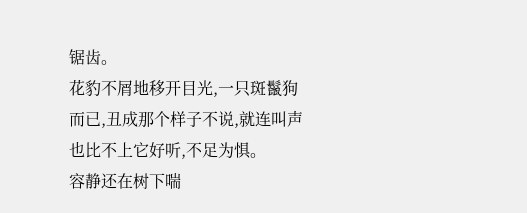锯齿。
花豹不屑地移开目光,一只斑鬣狗而已,丑成那个样子不说,就连叫声也比不上它好听,不足为惧。
容静还在树下喘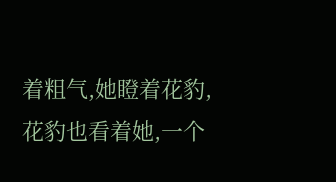着粗气,她瞪着花豹,花豹也看着她,一个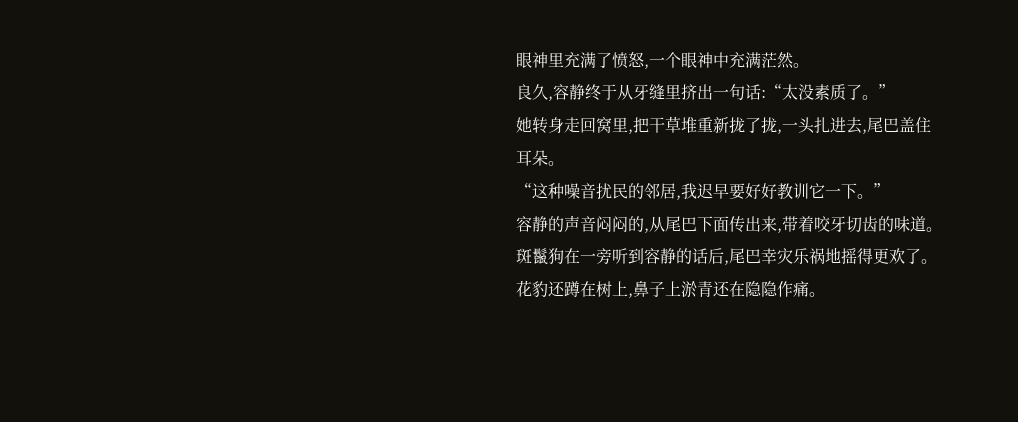眼神里充满了愤怒,一个眼神中充满茫然。
良久,容静终于从牙缝里挤出一句话:“太没素质了。”
她转身走回窝里,把干草堆重新拢了拢,一头扎进去,尾巴盖住耳朵。
“这种噪音扰民的邻居,我迟早要好好教训它一下。”
容静的声音闷闷的,从尾巴下面传出来,带着咬牙切齿的味道。
斑鬣狗在一旁听到容静的话后,尾巴幸灾乐祸地摇得更欢了。
花豹还蹲在树上,鼻子上淤青还在隐隐作痛。